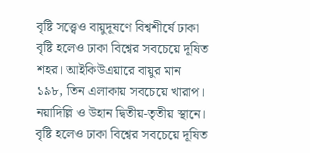বৃষ্টি সত্ত্বেও বায়ুদূষণে বিশ্বশীর্ষে ঢাকা
বৃষ্টি হলেও ঢাকা বিশ্বের সবচেয়ে দূষিত শহর। আইকিউএয়ারে বায়ুর মান ১৯৮, তিন এলাকায় সবচেয়ে খারাপ। নয়াদিল্লি ও উহান দ্বিতীয়-তৃতীয় স্থানে।
বৃষ্টি হলেও ঢাকা বিশ্বের সবচেয়ে দূষিত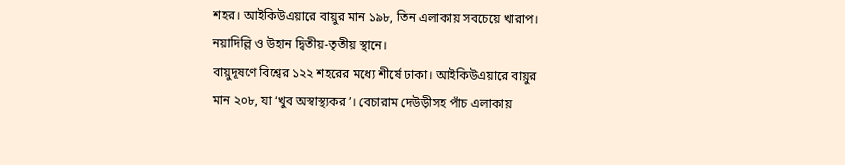শহর। আইকিউএয়ারে বায়ুর মান ১৯৮, তিন এলাকায় সবচেয়ে খারাপ। নয়াদিল্লি ও উহান দ্বিতীয়-তৃতীয় স্থানে।
বায়ুদূষণে বিশ্বের ১২২ শহরের মধ্যে শীর্ষে ঢাকা। আইকিউএয়ারে বায়ুর মান ২০৮, যা ‘খুব অস্বাস্থ্যকর’। বেচারাম দেউড়ীসহ পাঁচ এলাকায়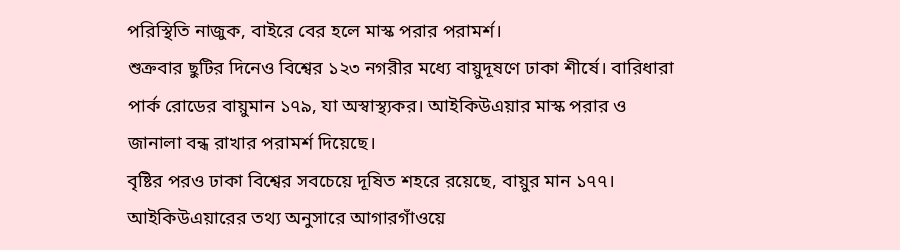পরিস্থিতি নাজুক, বাইরে বের হলে মাস্ক পরার পরামর্শ।
শুক্রবার ছুটির দিনেও বিশ্বের ১২৩ নগরীর মধ্যে বায়ুদূষণে ঢাকা শীর্ষে। বারিধারা পার্ক রোডের বায়ুমান ১৭৯, যা অস্বাস্থ্যকর। আইকিউএয়ার মাস্ক পরার ও জানালা বন্ধ রাখার পরামর্শ দিয়েছে।
বৃষ্টির পরও ঢাকা বিশ্বের সবচেয়ে দূষিত শহরে রয়েছে, বায়ুর মান ১৭৭। আইকিউএয়ারের তথ্য অনুসারে আগারগাঁওয়ে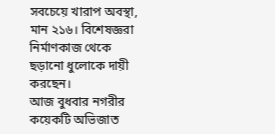সবচেয়ে খারাপ অবস্থা, মান ২১৬। বিশেষজ্ঞরা নির্মাণকাজ থেকে ছড়ানো ধুলোকে দায়ী করছেন।
আজ বুধবার নগরীর কয়েকটি অভিজাত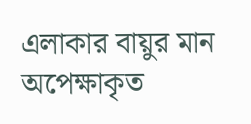এলাকার বায়ুর মান অপেক্ষাকৃত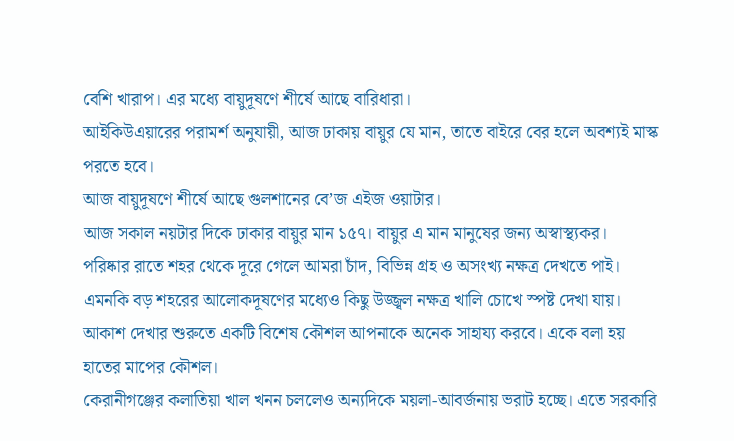বেশি খারাপ। এর মধ্যে বায়ুদূষণে শীর্ষে আছে বারিধারা।
আইকিউএয়ারের পরামর্শ অনুযায়ী, আজ ঢাকায় বায়ুর যে মান, তাতে বাইরে বের হলে অবশ্যই মাস্ক পরতে হবে।
আজ বায়ুদূষণে শীর্ষে আছে গুলশানের বে’জ এইজ ওয়াটার।
আজ সকাল নয়টার দিকে ঢাকার বায়ুর মান ১৫৭। বায়ুর এ মান মানুষের জন্য অস্বাস্থ্যকর।
পরিষ্কার রাতে শহর থেকে দূরে গেলে আমরা চাঁদ, বিভিন্ন গ্রহ ও অসংখ্য নক্ষত্র দেখতে পাই। এমনকি বড় শহরের আলোকদূষণের মধ্যেও কিছু উজ্জ্বল নক্ষত্র খালি চোখে স্পষ্ট দেখা যায়। আকাশ দেখার শুরুতে একটি বিশেষ কৌশল আপনাকে অনেক সাহায্য করবে। একে বলা হয় হাতের মাপের কৌশল।
কেরানীগঞ্জের কলাতিয়া খাল খনন চললেও অন্যদিকে ময়লা-আবর্জনায় ভরাট হচ্ছে। এতে সরকারি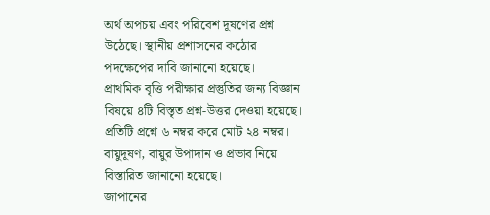অর্থ অপচয় এবং পরিবেশ দূষণের প্রশ্ন উঠেছে। স্থানীয় প্রশাসনের কঠোর পদক্ষেপের দাবি জানানো হয়েছে।
প্রাথমিক বৃত্তি পরীক্ষার প্রস্তুতির জন্য বিজ্ঞান বিষয়ে ৪টি বিস্তৃত প্রশ্ন-উত্তর দেওয়া হয়েছে। প্রতিটি প্রশ্নে ৬ নম্বর করে মোট ২৪ নম্বর। বায়ুদূষণ, বায়ুর উপাদান ও প্রভাব নিয়ে বিস্তারিত জানানো হয়েছে।
জাপানের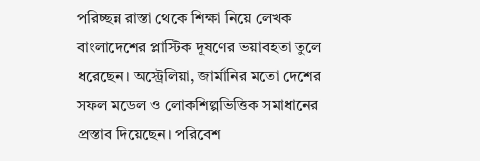পরিচ্ছন্ন রাস্তা থেকে শিক্ষা নিয়ে লেখক বাংলাদেশের প্লাস্টিক দূষণের ভয়াবহতা তুলে ধরেছেন। অস্ট্রেলিয়া, জার্মানির মতো দেশের সফল মডেল ও লোকশিল্পভিত্তিক সমাধানের প্রস্তাব দিয়েছেন। পরিবেশ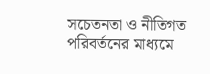সচেতনতা ও নীতিগত পরিবর্তনের মাধ্যমে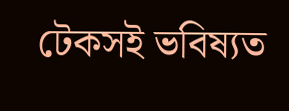টেকসই ভবিষ্যত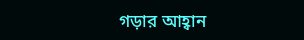গড়ার আহ্বান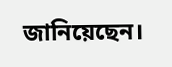জানিয়েছেন।